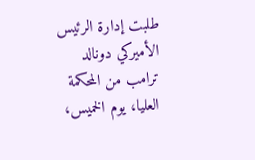طلبت إدارة الرئيس الأميركي دونالد ترامب من المحكمة العليا، يوم الخميس،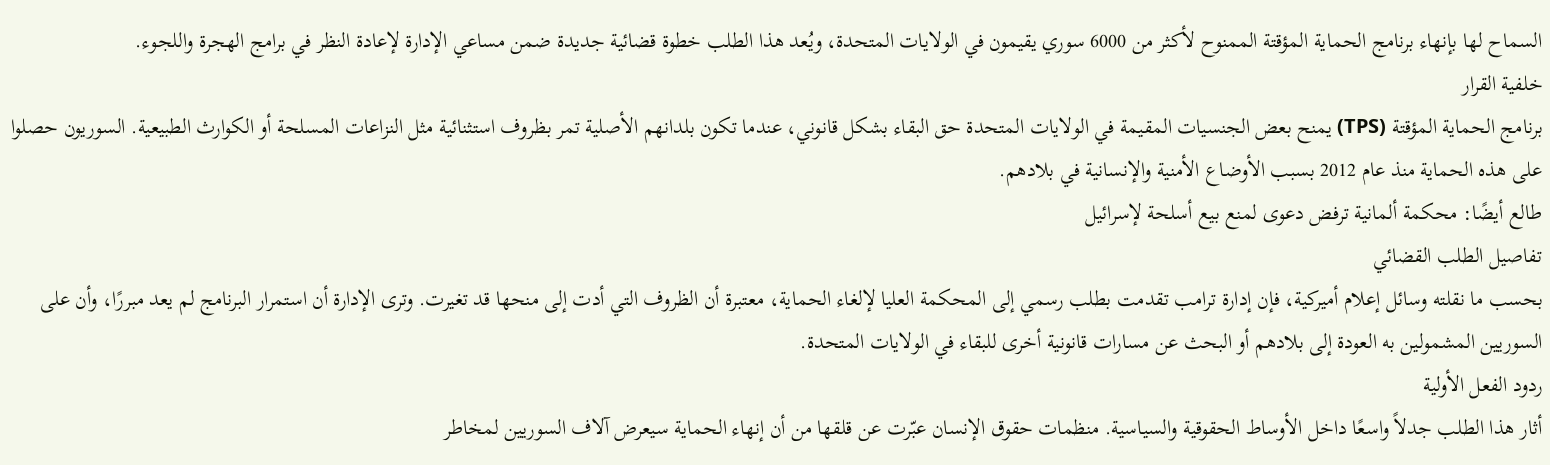السماح لها بإنهاء برنامج الحماية المؤقتة الممنوح لأكثر من 6000 سوري يقيمون في الولايات المتحدة، ويُعد هذا الطلب خطوة قضائية جديدة ضمن مساعي الإدارة لإعادة النظر في برامج الهجرة واللجوء.
خلفية القرار
برنامج الحماية المؤقتة (TPS) يمنح بعض الجنسيات المقيمة في الولايات المتحدة حق البقاء بشكل قانوني، عندما تكون بلدانهم الأصلية تمر بظروف استثنائية مثل النزاعات المسلحة أو الكوارث الطبيعية. السوريون حصلوا على هذه الحماية منذ عام 2012 بسبب الأوضاع الأمنية والإنسانية في بلادهم.
طالع أيضًا: محكمة ألمانية ترفض دعوى لمنع بيع أسلحة لإسرائيل
تفاصيل الطلب القضائي
بحسب ما نقلته وسائل إعلام أميركية، فإن إدارة ترامب تقدمت بطلب رسمي إلى المحكمة العليا لإلغاء الحماية، معتبرة أن الظروف التي أدت إلى منحها قد تغيرت. وترى الإدارة أن استمرار البرنامج لم يعد مبررًا، وأن على السوريين المشمولين به العودة إلى بلادهم أو البحث عن مسارات قانونية أخرى للبقاء في الولايات المتحدة.
ردود الفعل الأولية
أثار هذا الطلب جدلاً واسعًا داخل الأوساط الحقوقية والسياسية. منظمات حقوق الإنسان عبّرت عن قلقها من أن إنهاء الحماية سيعرض آلاف السوريين لمخاطر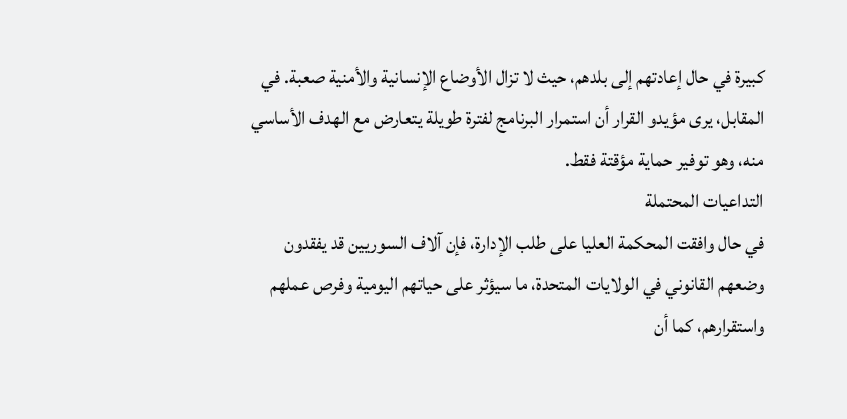كبيرة في حال إعادتهم إلى بلدهم، حيث لا تزال الأوضاع الإنسانية والأمنية صعبة. في المقابل، يرى مؤيدو القرار أن استمرار البرنامج لفترة طويلة يتعارض مع الهدف الأساسي منه، وهو توفير حماية مؤقتة فقط.
التداعيات المحتملة
في حال وافقت المحكمة العليا على طلب الإدارة، فإن آلاف السوريين قد يفقدون وضعهم القانوني في الولايات المتحدة، ما سيؤثر على حياتهم اليومية وفرص عملهم واستقرارهم، كما أن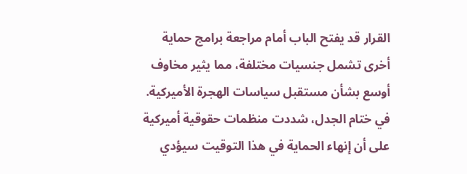القرار قد يفتح الباب أمام مراجعة برامج حماية أخرى تشمل جنسيات مختلفة، مما يثير مخاوف أوسع بشأن مستقبل سياسات الهجرة الأميركية.
في ختام الجدل، شددت منظمات حقوقية أميركية على أن إنهاء الحماية في هذا التوقيت سيؤدي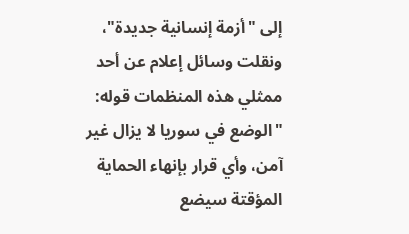إلى "أزمة إنسانية جديدة"، ونقلت وسائل إعلام عن أحد ممثلي هذه المنظمات قوله: "الوضع في سوريا لا يزال غير آمن، وأي قرار بإنهاء الحماية المؤقتة سيضع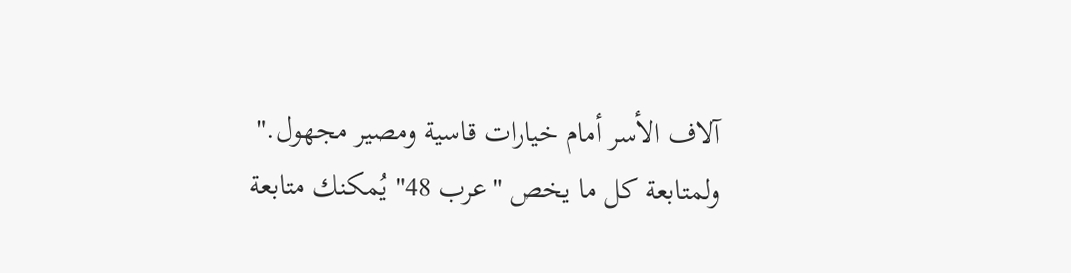آلاف الأسر أمام خيارات قاسية ومصير مجهول."
ولمتابعة كل ما يخص "عرب 48" يُمكنك متابعة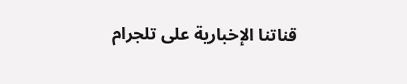قناتنا الإخبارية على تلجرام